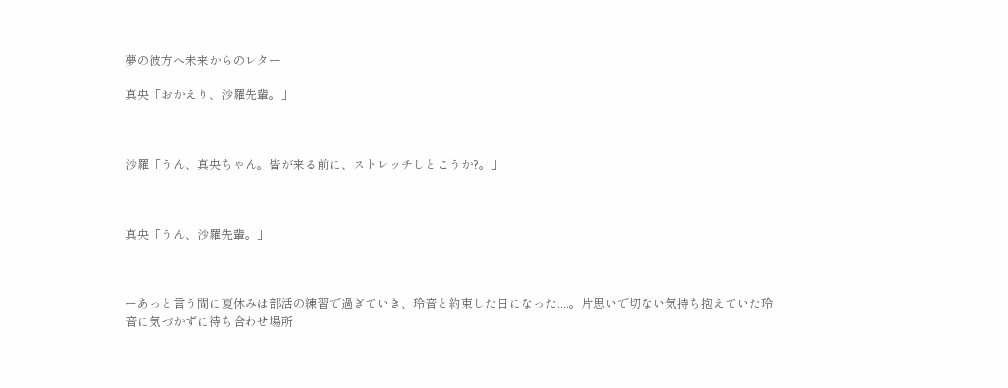夢の彼方へ未来からのレター

真央「おかえり、沙羅先輩。」



沙羅「うん、真央ちゃん。皆が来る前に、ストレッチしとこうか?。」



真央「うん、沙羅先輩。」



ーあっと言う間に夏休みは部活の練習で過ぎていき、玲音と約束した日になった....。片思いで切ない気持ち抱えていた玲音に気づかずに待ち合わせ場所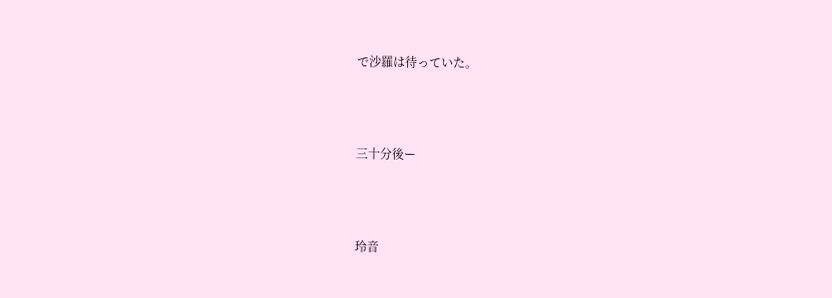で沙羅は待っていた。



三十分後ー



玲音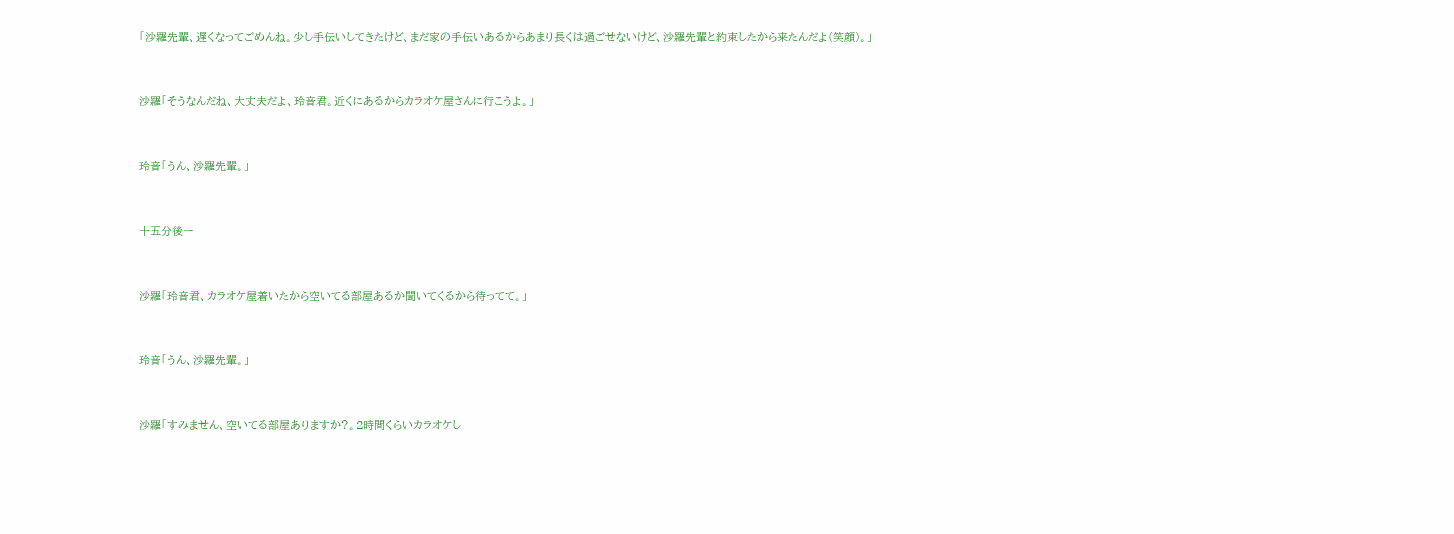「沙羅先輩、遅くなってごめんね。少し手伝いしてきたけど、まだ家の手伝いあるからあまり長くは過ごせないけど、沙羅先輩と約束したから来たんだよ(笑顔)。」



沙羅「そうなんだね、大丈夫だよ、玲音君。近くにあるからカラオケ屋さんに行こうよ。」



玲音「うん、沙羅先輩。」



十五分後ー



沙羅「玲音君、カラオケ屋着いたから空いてる部屋あるか聞いてくるから待ってて。」



玲音「うん、沙羅先輩。」



沙羅「すみません、空いてる部屋ありますか?。2時間くらいカラオケし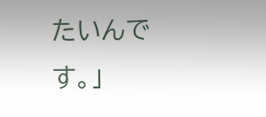たいんです。」